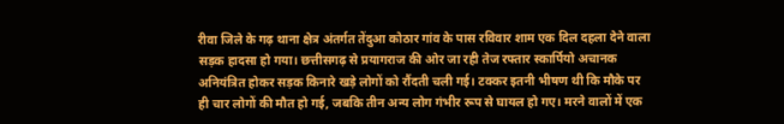रीवा जिले के गढ़ थाना क्षेत्र अंतर्गत तेंदुआ कोठार गांव के पास रविवार शाम एक दिल दहला देने वाला सड़क हादसा हो गया। छत्तीसगढ़ से प्रयागराज की ओर जा रही तेज रफ्तार स्कार्पियो अचानक अनियंत्रित होकर सड़क किनारे खड़े लोगों को रौंदती चली गई। टक्कर इतनी भीषण थी कि मौके पर ही चार लोगों की मौत हो गई, जबकि तीन अन्य लोग गंभीर रूप से घायल हो गए। मरने वालों में एक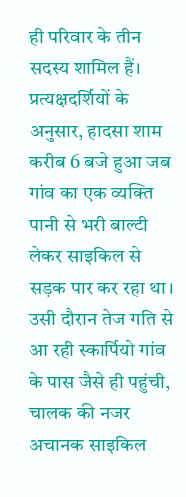ही परिवार के तीन सदस्य शामिल हैं।
प्रत्यक्षदर्शियों के अनुसार, हादसा शाम करीब 6 बजे हुआ जब गांव का एक व्यक्ति पानी से भरी बाल्टी लेकर साइकिल से सड़क पार कर रहा था। उसी दौरान तेज गति से आ रही स्कार्पियो गांव के पास जैसे ही पहुंची, चालक की नजर अचानक साइकिल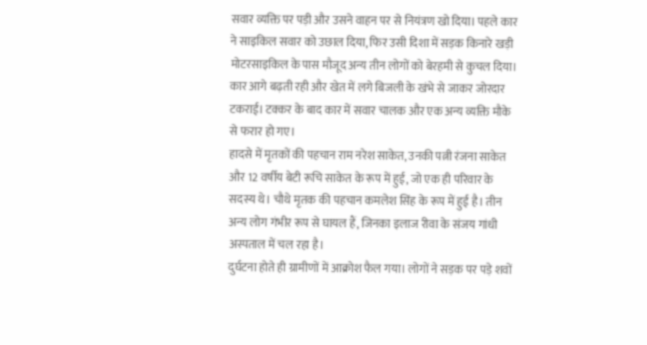सवार व्यक्ति पर पड़ी और उसने वाहन पर से नियंत्रण खो दिया। पहले कार ने साइकिल सवार को उछाल दिया, फिर उसी दिशा में सड़क किनारे खड़ी मोटरसाइकिल के पास मौजूद अन्य तीन लोगों को बेरहमी से कुचल दिया। कार आगे बढ़ती रही और खेत में लगे बिजली के खंभे से जाकर जोरदार टकराई। टक्कर के बाद कार में सवार चालक और एक अन्य व्यक्ति मौके से फरार हो गए।
हादसे में मृतकों की पहचान राम नरेश साकेत, उनकी पत्नी रंजना साकेत और 12 वर्षीय बेटी रूचि साकेत के रूप में हुई, जो एक ही परिवार के सदस्य थे। चौथे मृतक की पहचान कमलेश सिंह के रूप में हुई है। तीन अन्य लोग गंभीर रूप से घायल हैं, जिनका इलाज रीवा के संजय गांधी अस्पताल में चल रहा है।
दुर्घटना होते ही ग्रामीणों में आक्रोश फैल गया। लोगों ने सड़क पर पड़े शवों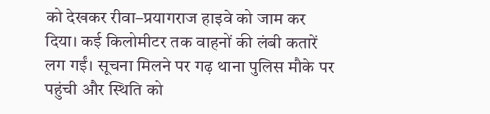को देखकर रीवा–प्रयागराज हाइवे को जाम कर दिया। कई किलोमीटर तक वाहनों की लंबी कतारें लग गईं। सूचना मिलने पर गढ़ थाना पुलिस मौके पर पहुंची और स्थिति को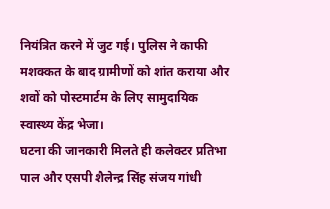नियंत्रित करने में जुट गई। पुलिस ने काफी मशक्कत के बाद ग्रामीणों को शांत कराया और शवों को पोस्टमार्टम के लिए सामुदायिक स्वास्थ्य केंद्र भेजा।
घटना की जानकारी मिलते ही कलेक्टर प्रतिभा पाल और एसपी शैलेन्द्र सिंह संजय गांधी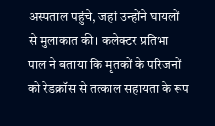अस्पताल पहुंचे, जहां उन्होंने घायलों से मुलाकात की। कलेक्टर प्रतिभा पाल ने बताया कि मृतकों के परिजनों को रेडक्रॉस से तत्काल सहायता के रूप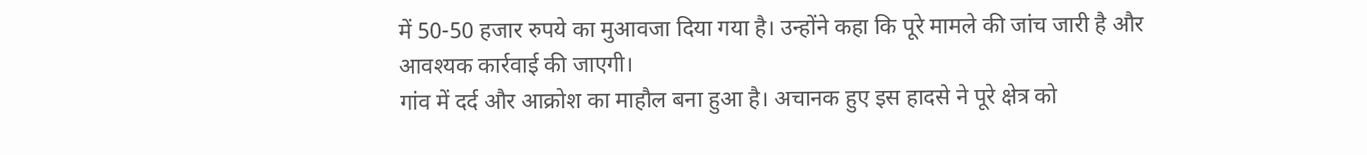में 50-50 हजार रुपये का मुआवजा दिया गया है। उन्होंने कहा कि पूरे मामले की जांच जारी है और आवश्यक कार्रवाई की जाएगी।
गांव में दर्द और आक्रोश का माहौल बना हुआ है। अचानक हुए इस हादसे ने पूरे क्षेत्र को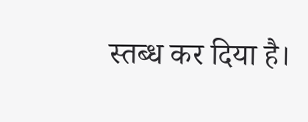स्तब्ध कर दिया है।